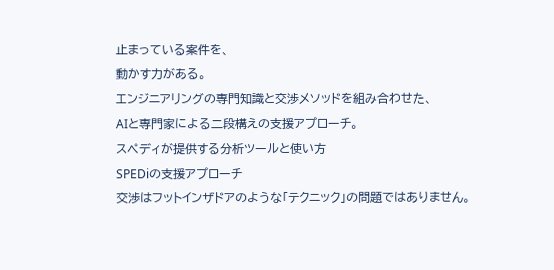止まっている案件を、
動かす力がある。
エンジニアリングの専門知識と交渉メソッドを組み合わせた、
AIと専門家による二段構えの支援アプローチ。
スペディが提供する分析ツールと使い方
SPEDiの支援アプローチ
交渉はフットインザドアのような「テクニック」の問題ではありません。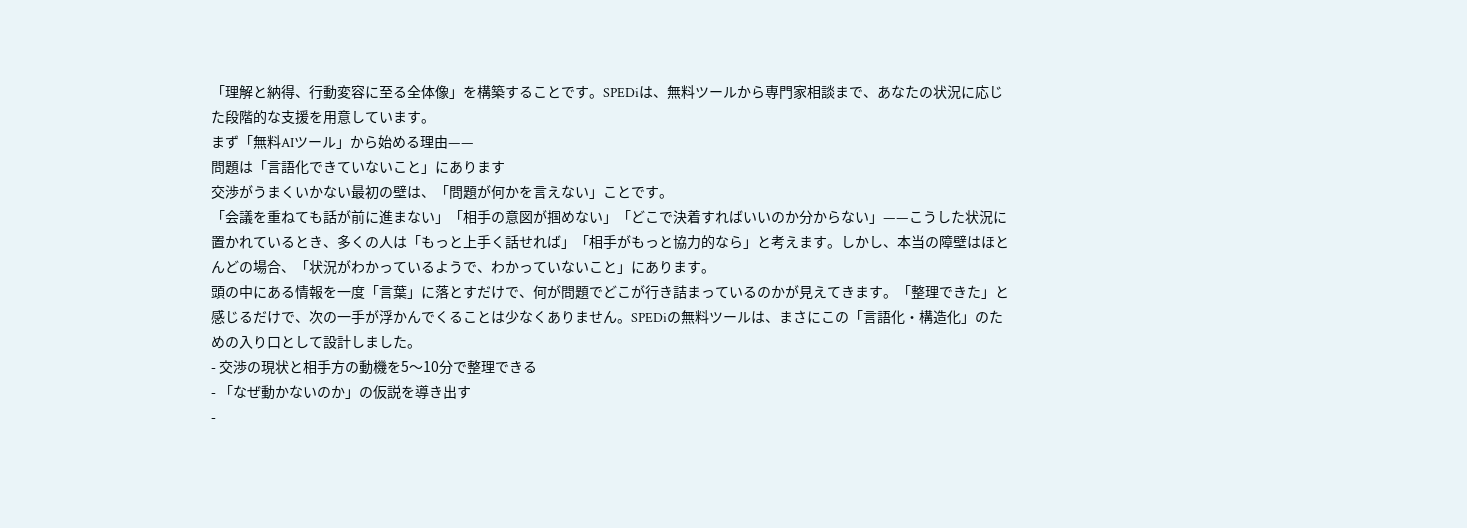「理解と納得、行動変容に至る全体像」を構築することです。SPEDiは、無料ツールから専門家相談まで、あなたの状況に応じた段階的な支援を用意しています。
まず「無料AIツール」から始める理由——
問題は「言語化できていないこと」にあります
交渉がうまくいかない最初の壁は、「問題が何かを言えない」ことです。
「会議を重ねても話が前に進まない」「相手の意図が掴めない」「どこで決着すればいいのか分からない」——こうした状況に置かれているとき、多くの人は「もっと上手く話せれば」「相手がもっと協力的なら」と考えます。しかし、本当の障壁はほとんどの場合、「状況がわかっているようで、わかっていないこと」にあります。
頭の中にある情報を一度「言葉」に落とすだけで、何が問題でどこが行き詰まっているのかが見えてきます。「整理できた」と感じるだけで、次の一手が浮かんでくることは少なくありません。SPEDiの無料ツールは、まさにこの「言語化・構造化」のための入り口として設計しました。
- 交渉の現状と相手方の動機を5〜10分で整理できる
- 「なぜ動かないのか」の仮説を導き出す
-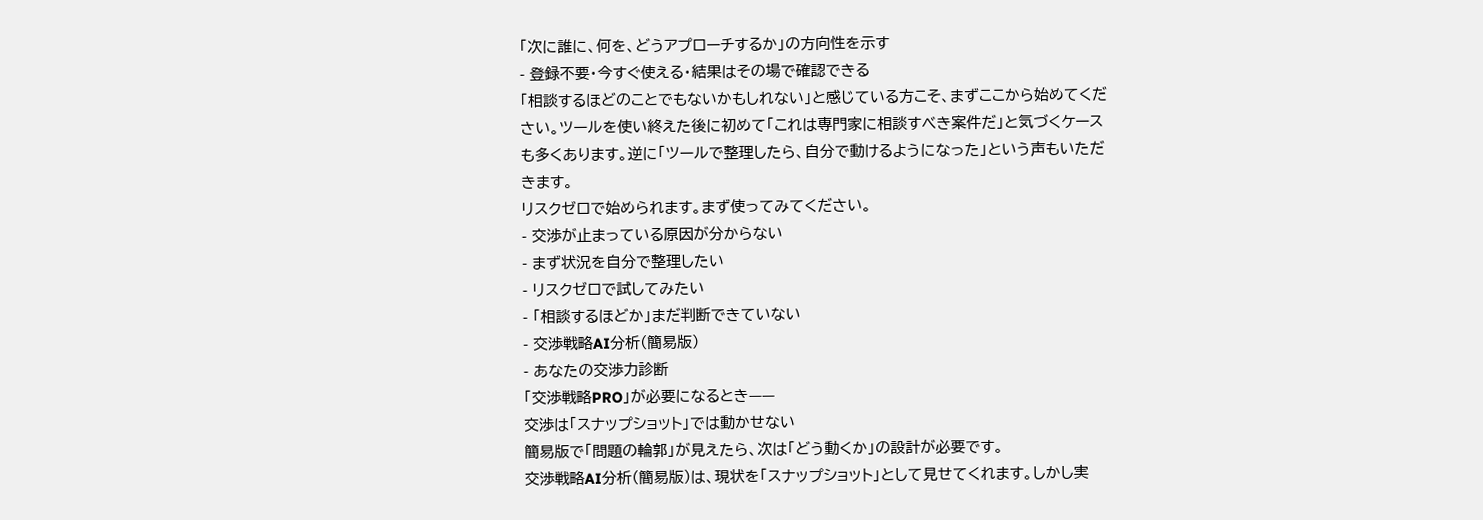「次に誰に、何を、どうアプローチするか」の方向性を示す
- 登録不要・今すぐ使える・結果はその場で確認できる
「相談するほどのことでもないかもしれない」と感じている方こそ、まずここから始めてください。ツールを使い終えた後に初めて「これは専門家に相談すべき案件だ」と気づくケースも多くあります。逆に「ツールで整理したら、自分で動けるようになった」という声もいただきます。
リスクゼロで始められます。まず使ってみてください。
- 交渉が止まっている原因が分からない
- まず状況を自分で整理したい
- リスクゼロで試してみたい
- 「相談するほどか」まだ判断できていない
- 交渉戦略AI分析(簡易版)
- あなたの交渉力診断
「交渉戦略PRO」が必要になるとき——
交渉は「スナップショット」では動かせない
簡易版で「問題の輪郭」が見えたら、次は「どう動くか」の設計が必要です。
交渉戦略AI分析(簡易版)は、現状を「スナップショット」として見せてくれます。しかし実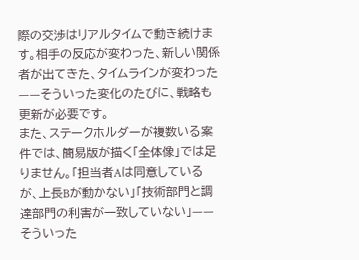際の交渉はリアルタイムで動き続けます。相手の反応が変わった、新しい関係者が出てきた、タイムラインが変わった——そういった変化のたびに、戦略も更新が必要です。
また、ステークホルダーが複数いる案件では、簡易版が描く「全体像」では足りません。「担当者Aは同意しているが、上長Bが動かない」「技術部門と調達部門の利害が一致していない」——そういった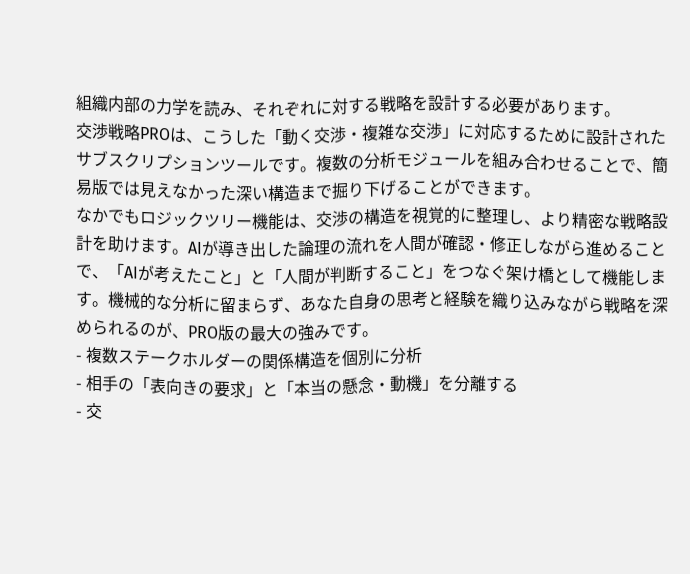組織内部の力学を読み、それぞれに対する戦略を設計する必要があります。
交渉戦略PROは、こうした「動く交渉・複雑な交渉」に対応するために設計されたサブスクリプションツールです。複数の分析モジュールを組み合わせることで、簡易版では見えなかった深い構造まで掘り下げることができます。
なかでもロジックツリー機能は、交渉の構造を視覚的に整理し、より精密な戦略設計を助けます。AIが導き出した論理の流れを人間が確認・修正しながら進めることで、「AIが考えたこと」と「人間が判断すること」をつなぐ架け橋として機能します。機械的な分析に留まらず、あなた自身の思考と経験を織り込みながら戦略を深められるのが、PRO版の最大の強みです。
- 複数ステークホルダーの関係構造を個別に分析
- 相手の「表向きの要求」と「本当の懸念・動機」を分離する
- 交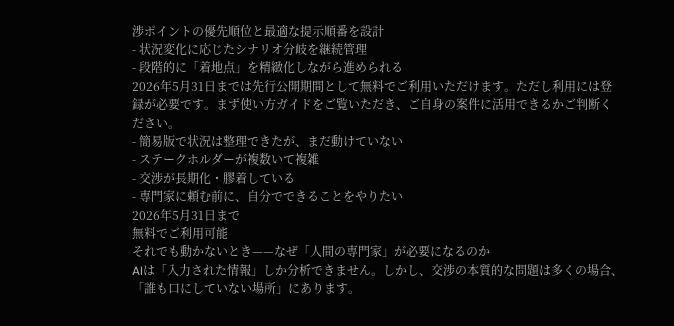渉ポイントの優先順位と最適な提示順番を設計
- 状況変化に応じたシナリオ分岐を継続管理
- 段階的に「着地点」を精緻化しながら進められる
2026年5月31日までは先行公開期間として無料でご利用いただけます。ただし利用には登録が必要です。まず使い方ガイドをご覧いただき、ご自身の案件に活用できるかご判断ください。
- 簡易版で状況は整理できたが、まだ動けていない
- ステークホルダーが複数いて複雑
- 交渉が長期化・膠着している
- 専門家に頼む前に、自分でできることをやりたい
2026年5月31日まで
無料でご利用可能
それでも動かないとき——なぜ「人間の専門家」が必要になるのか
AIは「入力された情報」しか分析できません。しかし、交渉の本質的な問題は多くの場合、「誰も口にしていない場所」にあります。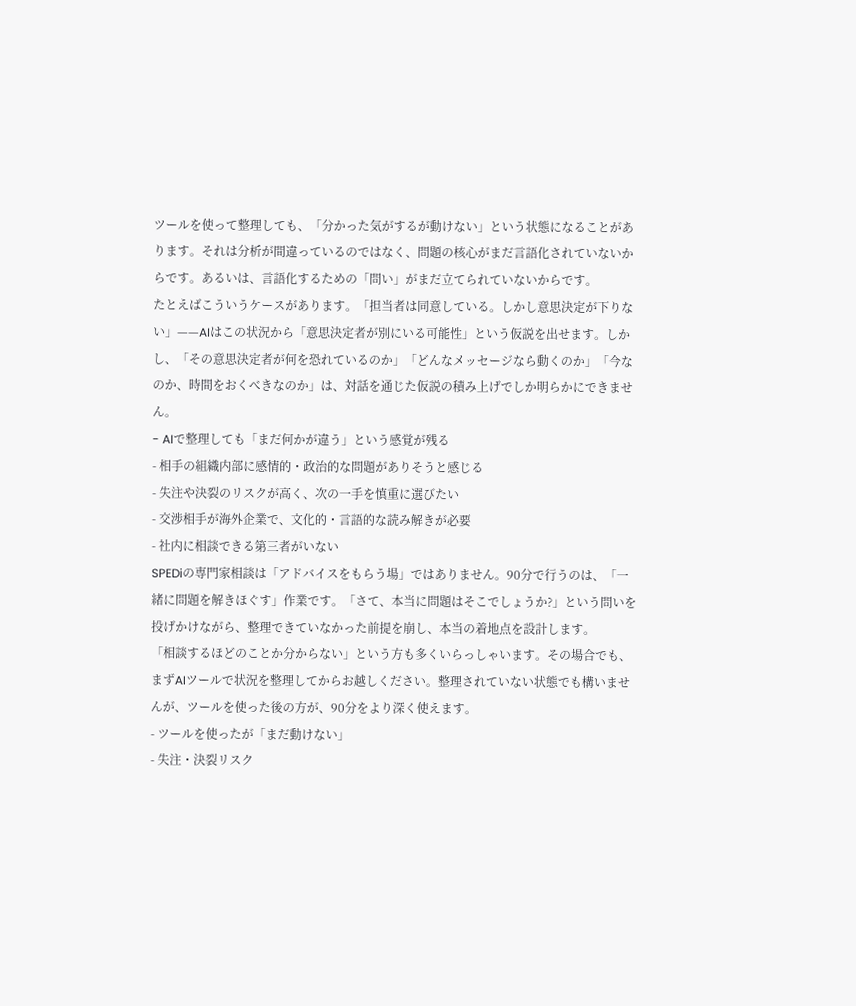ツールを使って整理しても、「分かった気がするが動けない」という状態になることがあります。それは分析が間違っているのではなく、問題の核心がまだ言語化されていないからです。あるいは、言語化するための「問い」がまだ立てられていないからです。
たとえばこういうケースがあります。「担当者は同意している。しかし意思決定が下りない」——AIはこの状況から「意思決定者が別にいる可能性」という仮説を出せます。しかし、「その意思決定者が何を恐れているのか」「どんなメッセージなら動くのか」「今なのか、時間をおくべきなのか」は、対話を通じた仮説の積み上げでしか明らかにできません。
- AIで整理しても「まだ何かが違う」という感覚が残る
- 相手の組織内部に感情的・政治的な問題がありそうと感じる
- 失注や決裂のリスクが高く、次の一手を慎重に選びたい
- 交渉相手が海外企業で、文化的・言語的な読み解きが必要
- 社内に相談できる第三者がいない
SPEDiの専門家相談は「アドバイスをもらう場」ではありません。90分で行うのは、「一緒に問題を解きほぐす」作業です。「さて、本当に問題はそこでしょうか?」という問いを投げかけながら、整理できていなかった前提を崩し、本当の着地点を設計します。
「相談するほどのことか分からない」という方も多くいらっしゃいます。その場合でも、まずAIツールで状況を整理してからお越しください。整理されていない状態でも構いませんが、ツールを使った後の方が、90分をより深く使えます。
- ツールを使ったが「まだ動けない」
- 失注・決裂リスク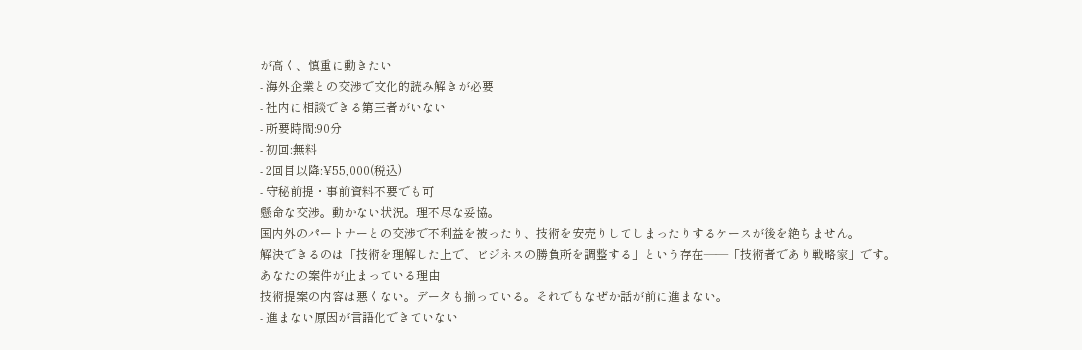が高く、慎重に動きたい
- 海外企業との交渉で文化的読み解きが必要
- 社内に相談できる第三者がいない
- 所要時間:90分
- 初回:無料
- 2回目以降:¥55,000(税込)
- 守秘前提・事前資料不要でも可
懸命な交渉。動かない状況。理不尽な妥協。
国内外のパートナーとの交渉で不利益を被ったり、技術を安売りしてしまったりするケースが後を絶ちません。
解決できるのは「技術を理解した上で、ビジネスの勝負所を調整する」という存在——「技術者であり戦略家」です。
あなたの案件が止まっている理由
技術提案の内容は悪くない。データも揃っている。それでもなぜか話が前に進まない。
- 進まない原因が言語化できていない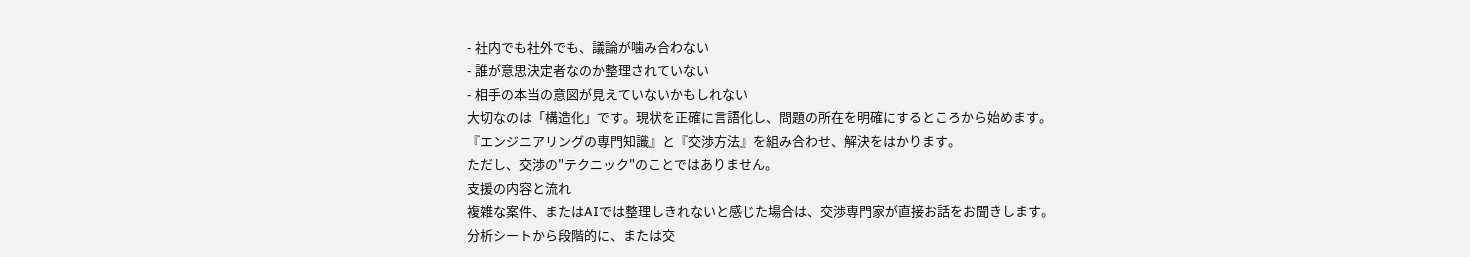- 社内でも社外でも、議論が噛み合わない
- 誰が意思決定者なのか整理されていない
- 相手の本当の意図が見えていないかもしれない
大切なのは「構造化」です。現状を正確に言語化し、問題の所在を明確にするところから始めます。
『エンジニアリングの専門知識』と『交渉方法』を組み合わせ、解決をはかります。
ただし、交渉の"テクニック"のことではありません。
支援の内容と流れ
複雑な案件、またはAIでは整理しきれないと感じた場合は、交渉専門家が直接お話をお聞きします。
分析シートから段階的に、または交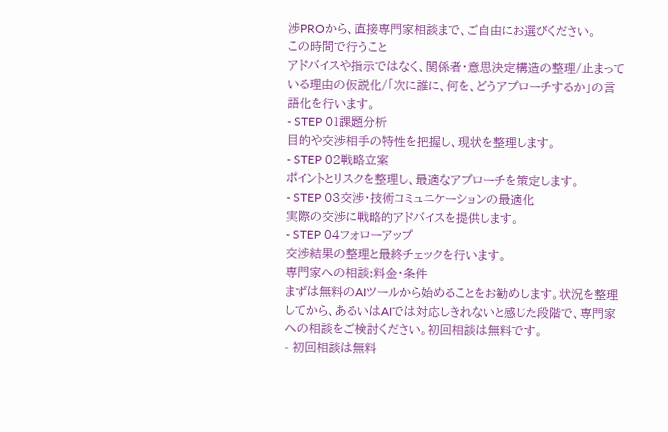渉PROから、直接専門家相談まで、ご自由にお選びください。
この時間で行うこと
アドバイスや指示ではなく、関係者・意思決定構造の整理/止まっている理由の仮説化/「次に誰に、何を、どうアプローチするか」の言語化を行います。
- STEP 01課題分析
目的や交渉相手の特性を把握し、現状を整理します。
- STEP 02戦略立案
ポイントとリスクを整理し、最適なアプローチを策定します。
- STEP 03交渉・技術コミュニケーションの最適化
実際の交渉に戦略的アドバイスを提供します。
- STEP 04フォローアップ
交渉結果の整理と最終チェックを行います。
専門家への相談:料金・条件
まずは無料のAIツールから始めることをお勧めします。状況を整理してから、あるいはAIでは対応しきれないと感じた段階で、専門家への相談をご検討ください。初回相談は無料です。
- 初回相談は無料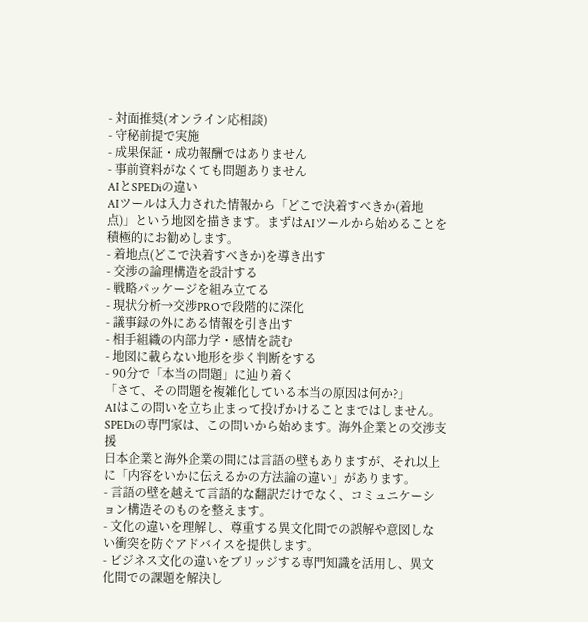- 対面推奨(オンライン応相談)
- 守秘前提で実施
- 成果保証・成功報酬ではありません
- 事前資料がなくても問題ありません
AIとSPEDiの違い
AIツールは入力された情報から「どこで決着すべきか(着地点)」という地図を描きます。まずはAIツールから始めることを積極的にお勧めします。
- 着地点(どこで決着すべきか)を導き出す
- 交渉の論理構造を設計する
- 戦略パッケージを組み立てる
- 現状分析→交渉PROで段階的に深化
- 議事録の外にある情報を引き出す
- 相手組織の内部力学・感情を読む
- 地図に載らない地形を歩く判断をする
- 90分で「本当の問題」に辿り着く
「さて、その問題を複雑化している本当の原因は何か?」
AIはこの問いを立ち止まって投げかけることまではしません。SPEDiの専門家は、この問いから始めます。海外企業との交渉支援
日本企業と海外企業の間には言語の壁もありますが、それ以上に「内容をいかに伝えるかの方法論の違い」があります。
- 言語の壁を越えて言語的な翻訳だけでなく、コミュニケーション構造そのものを整えます。
- 文化の違いを理解し、尊重する異文化間での誤解や意図しない衝突を防ぐアドバイスを提供します。
- ビジネス文化の違いをブリッジする専門知識を活用し、異文化間での課題を解決し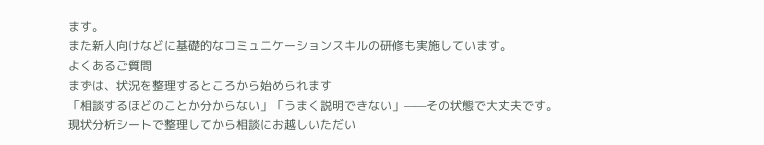ます。
また新人向けなどに基礎的なコミュニケーションスキルの研修も実施しています。
よくあるご質問
まずは、状況を整理するところから始められます
「相談するほどのことか分からない」「うまく説明できない」——その状態で大丈夫です。
現状分析シートで整理してから相談にお越しいただい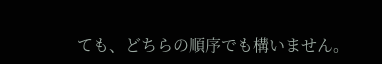ても、どちらの順序でも構いません。